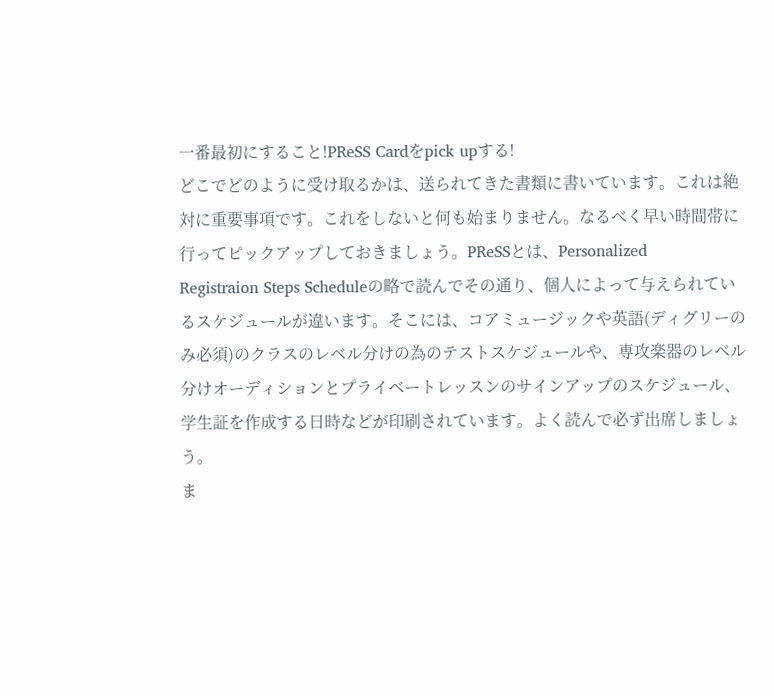一番最初にすること!PReSS Cardをpick upする!
どこでどのように受け取るかは、送られてきた書類に書いています。これは絶対に重要事項です。これをしないと何も始まりません。なるべく早い時間帯に行ってピックアップしておきましょう。PReSSとは、Personalized
Registraion Steps Scheduleの略で読んでその通り、個人によって与えられているスケジュールが違います。そこには、コアミュージックや英語(ディグリーのみ必須)のクラスのレベル分けの為のテストスケジュールや、専攻楽器のレベル分けオーディションとプライベートレッスンのサインアップのスケジュール、学生証を作成する日時などが印刷されています。よく読んで必ず出席しましょう。
ま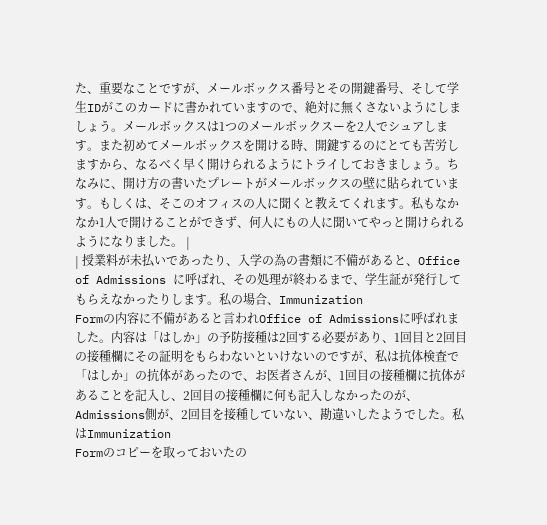た、重要なことですが、メールボックス番号とその開鍵番号、そして学生IDがこのカードに書かれていますので、絶対に無くさないようにしましょう。メールボックスは1つのメールボックスーを2人でシュアします。また初めてメールボックスを開ける時、開鍵するのにとても苦労しますから、なるべく早く開けられるようにトライしておきましょう。ちなみに、開け方の書いたプレートがメールボックスの壁に貼られています。もしくは、そこのオフィスの人に聞くと教えてくれます。私もなかなか1人で開けることができず、何人にもの人に聞いてやっと開けられるようになりました。 |
| 授業料が未払いであったり、入学の為の書類に不備があると、Office
of Admissions に呼ばれ、その処理が終わるまで、学生証が発行してもらえなかったりします。私の場合、Immunization
Formの内容に不備があると言われOffice of Admissionsに呼ばれました。内容は「はしか」の予防接種は2回する必要があり、1回目と2回目の接種欄にその証明をもらわないといけないのですが、私は抗体検査で「はしか」の抗体があったので、お医者さんが、1回目の接種欄に抗体があることを記入し、2回目の接種欄に何も記入しなかったのが、Admissions側が、2回目を接種していない、勘違いしたようでした。私はImmunization
Formのコピーを取っておいたの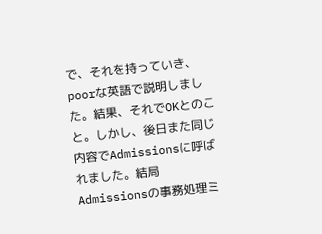で、それを持っていき、poorな英語で説明しました。結果、それでOKとのこと。しかし、後日また同じ内容でAdmissionsに呼ばれました。結局Admissionsの事務処理ミ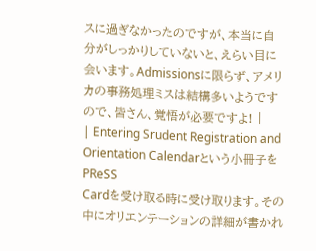スに過ぎなかったのですが、本当に自分がしっかりしていないと、えらい目に会います。Admissionsに限らず、アメリカの事務処理ミスは結構多いようですので、皆さん、覚悟が必要ですよ! |
| Entering Srudent Registration and Orientation Calendarという小冊子をPReSS
Cardを受け取る時に受け取ります。その中にオリエンテーションの詳細が書かれ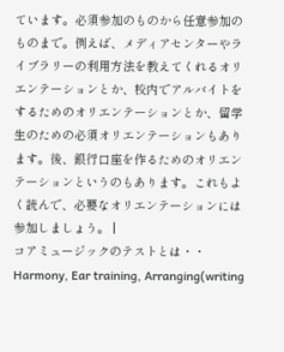ています。必須参加のものから任意参加のものまで。例えば、メディアセンターやライブラリーの利用方法を教えてくれるオリエンテーションとか、校内でアルバイトをするためのオリエンテーションとか、留学生のための必須オリエンテーションもあります。後、銀行口座を作るためのオリエンテーションというのもあります。これもよく読んで、必要なオリエンテーションには参加しましょう。 |
コアミュージックのテストとは・・
Harmony, Ear training, Arranging(writing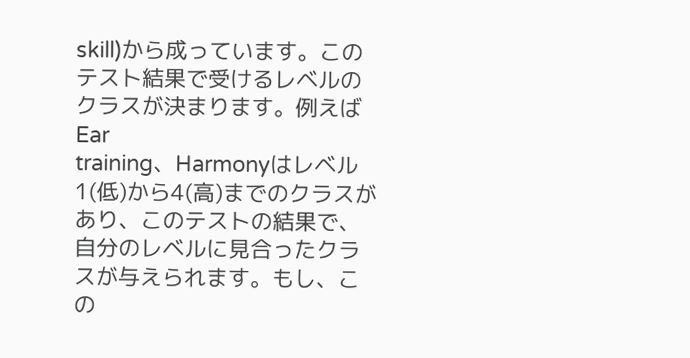skill)から成っています。このテスト結果で受けるレベルのクラスが決まります。例えばEar
training、Harmonyはレベル1(低)から4(高)までのクラスがあり、このテストの結果で、自分のレベルに見合ったクラスが与えられます。もし、この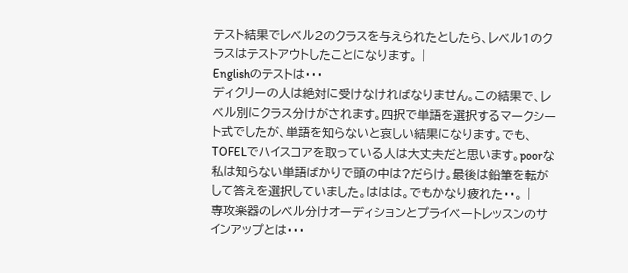テスト結果でレベル2のクラスを与えられたとしたら、レベル1のクラスはテストアウトしたことになります。 |
Englishのテストは・・・
ディクリーの人は絶対に受けなければなりません。この結果で、レベル別にクラス分けがされます。四択で単語を選択するマークシート式でしたが、単語を知らないと哀しい結果になります。でも、TOFELでハイスコアを取っている人は大丈夫だと思います。poorな私は知らない単語ばかりで頭の中は?だらけ。最後は鉛筆を転がして答えを選択していました。ははは。でもかなり疲れた・・。 |
専攻楽器のレベル分けオーディションとプライベートレッスンのサインアップとは・・・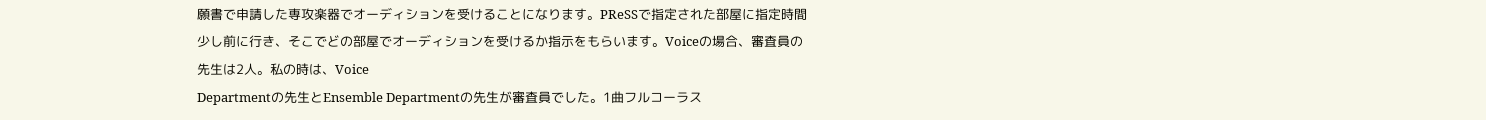願書で申請した専攻楽器でオーディションを受けることになります。PReSSで指定された部屋に指定時間少し前に行き、そこでどの部屋でオーディションを受けるか指示をもらいます。Voiceの場合、審査員の先生は2人。私の時は、Voice
Departmentの先生とEnsemble Departmentの先生が審査員でした。1曲フルコーラス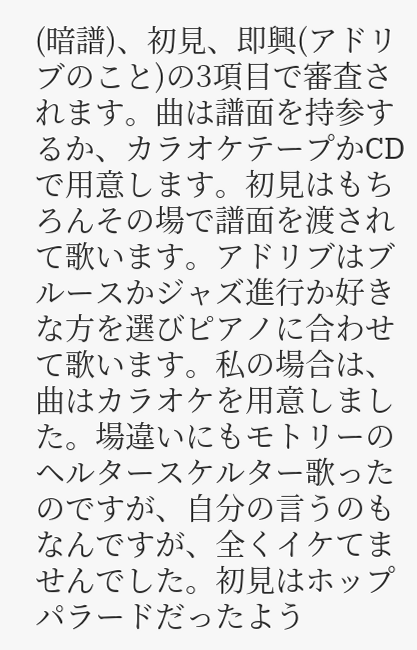(暗譜)、初見、即興(アドリブのこと)の3項目で審査されます。曲は譜面を持参するか、カラオケテープかCDで用意します。初見はもちろんその場で譜面を渡されて歌います。アドリブはブルースかジャズ進行か好きな方を選びピアノに合わせて歌います。私の場合は、曲はカラオケを用意しました。場違いにもモトリーのヘルタースケルター歌ったのですが、自分の言うのもなんですが、全くイケてませんでした。初見はホップパラードだったよう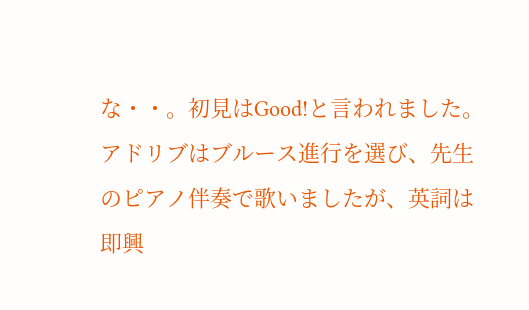な・・。初見はGood!と言われました。アドリブはブルース進行を選び、先生のピアノ伴奏で歌いましたが、英詞は即興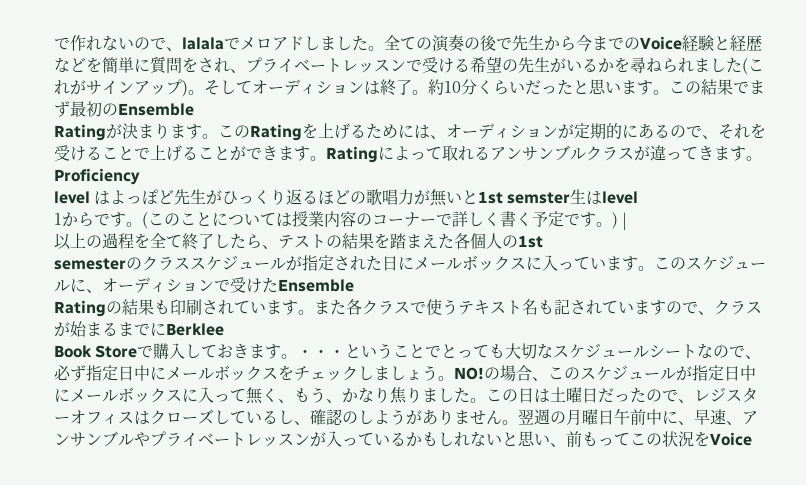で作れないので、lalalaでメロアドしました。全ての演奏の後で先生から今までのVoice経験と経歴などを簡単に質問をされ、プライベートレッスンで受ける希望の先生がいるかを尋ねられました(これがサインアップ)。そしてオーディションは終了。約10分くらいだったと思います。この結果でまず最初のEnsemble
Ratingが決まります。このRatingを上げるためには、オーディションが定期的にあるので、それを受けることで上げることができます。Ratingによって取れるアンサンブルクラスが違ってきます。Proficiency
level はよっぽど先生がひっくり返るほどの歌唱力が無いと1st semster生はlevel
1からです。(このことについては授業内容のコーナーで詳しく書く予定です。) |
以上の過程を全て終了したら、テストの結果を踏まえた各個人の1st
semesterのクラススケジュールが指定された日にメールボックスに入っています。このスケジュールに、オーディションで受けたEnsemble
Ratingの結果も印刷されています。また各クラスで使うテキスト名も記されていますので、クラスが始まるまでにBerklee
Book Storeで購入しておきます。・・・ということでとっても大切なスケジュールシートなので、必ず指定日中にメールボックスをチェックしましょう。NO!の場合、このスケジュールが指定日中にメールボックスに入って無く、もう、かなり焦りました。この日は土曜日だったので、レジスターオフィスはクローズしているし、確認のしようがありません。翌週の月曜日午前中に、早速、アンサンブルやプライベートレッスンが入っているかもしれないと思い、前もってこの状況をVoice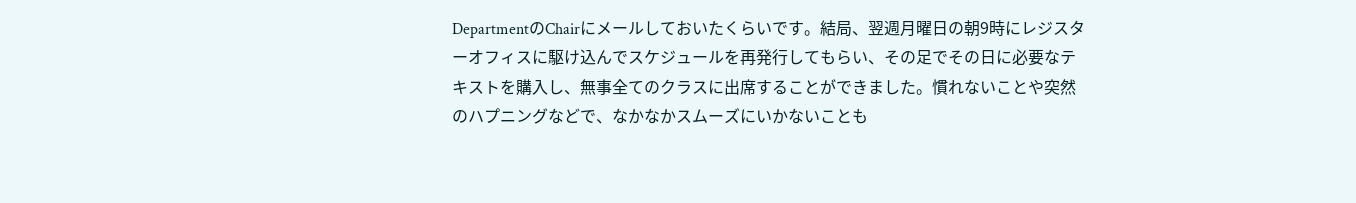DepartmentのChairにメールしておいたくらいです。結局、翌週月曜日の朝9時にレジスターオフィスに駆け込んでスケジュールを再発行してもらい、その足でその日に必要なテキストを購入し、無事全てのクラスに出席することができました。慣れないことや突然のハプニングなどで、なかなかスムーズにいかないことも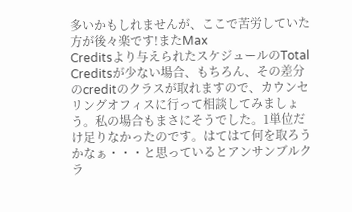多いかもしれませんが、ここで苦労していた方が後々楽です!またMax
Creditsより与えられたスケジュールのTotal Creditsが少ない場合、もちろん、その差分のcreditのクラスが取れますので、カウンセリングオフィスに行って相談してみましょう。私の場合もまさにそうでした。1単位だけ足りなかったのです。はてはて何を取ろうかなぁ・・・と思っているとアンサンブルクラ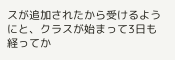スが追加されたから受けるようにと、クラスが始まって3日も経ってか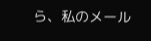ら、私のメール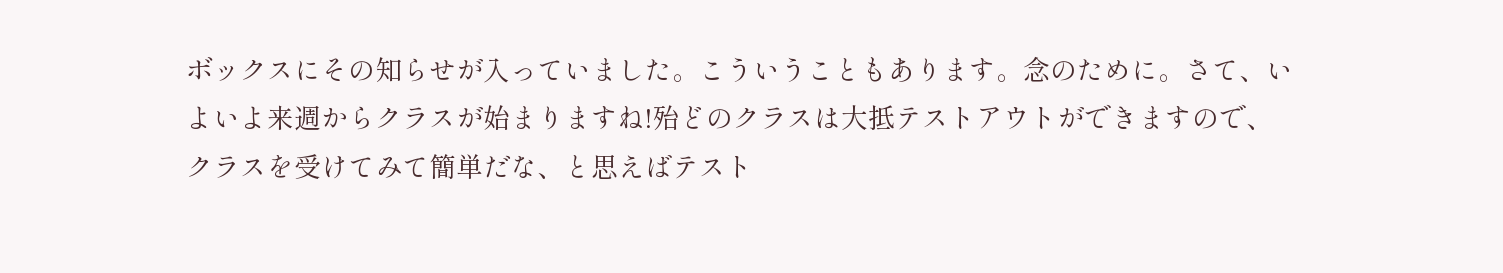ボックスにその知らせが入っていました。こういうこともあります。念のために。さて、いよいよ来週からクラスが始まりますね!殆どのクラスは大抵テストアウトができますので、クラスを受けてみて簡単だな、と思えばテスト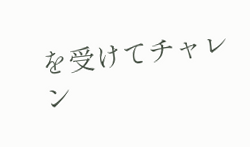を受けてチャレン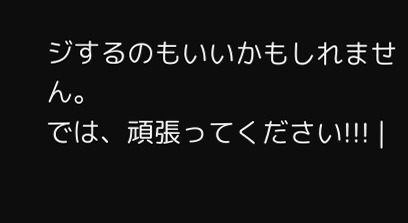ジするのもいいかもしれません。
では、頑張ってください!!! |